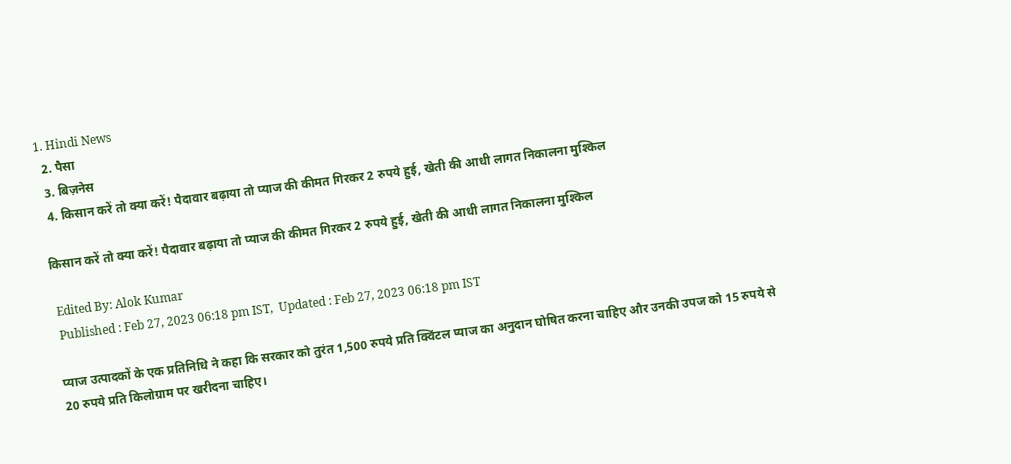1. Hindi News
  2. पैसा
  3. बिज़नेस
  4. किसान करें तो क्या करें! पैदावार बढ़ाया तो प्याज की कीमत गिरकर 2 रुपये हुई, खेती की आधी लागत निकालना मुश्किल

किसान करें तो क्या करें! पैदावार बढ़ाया तो प्याज की कीमत गिरकर 2 रुपये हुई, खेती की आधी लागत निकालना मुश्किल

 Edited By: Alok Kumar
 Published : Feb 27, 2023 06:18 pm IST,  Updated : Feb 27, 2023 06:18 pm IST

प्याज उत्पादकों के एक प्रतिनिधि ने कहा कि सरकार को तुरंत 1,500 रुपये प्रति क्विंटल प्याज का अनुदान घोषित करना चाहिए और उनकी उपज को 15 रुपये से 20 रुपये प्रति किलोग्राम पर खरीदना चाहिए।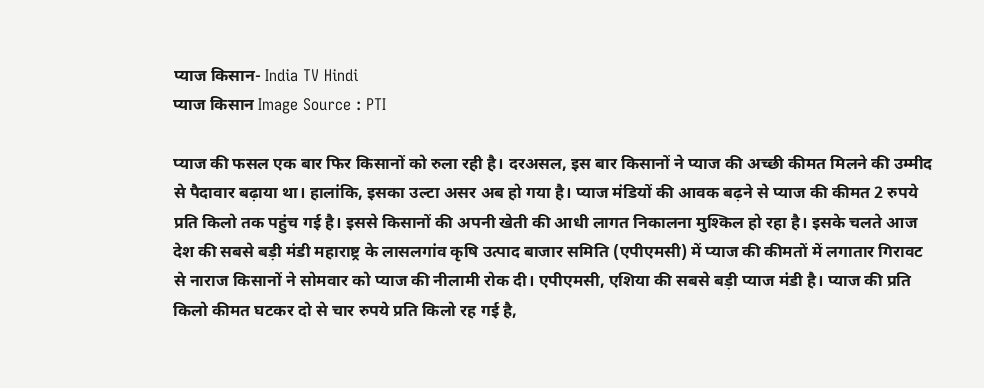प्याज किसान- India TV Hindi
प्याज किसान Image Source : PTI

प्याज की फसल एक बार फिर किसानों को रुला रही है। दरअसल, इस बार किसानों ने प्याज की अच्छी कीमत मिलने की उम्मीद से पैदावार बढ़ाया था। हालांकि, इसका उल्टा असर अब हो गया है। प्याज मंडियों की आवक बढ़ने से प्याज की कीमत 2 रुपये प्रति किलो तक पहुंच गई है। इससे किसानों की अपनी खेती की आधी लागत निकालना मुश्किल हो रहा है। इसके चलते आज देश की सबसे बड़ी मंडी महाराष्ट्र के लासलगांव कृषि उत्पाद बाजार समिति (एपीएमसी) में प्याज की कीमतों में लगातार गिरावट से नाराज किसानों ने सोमवार को प्याज की नीलामी रोक दी। एपीएमसी, एशिया की सबसे बड़ी प्याज मंडी है। प्याज की प्रति किलो कीमत घटकर दो से चार रुपये प्रति किलो रह गई है,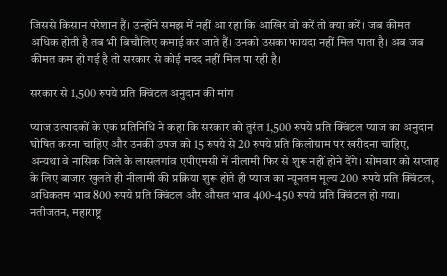जिससे किसान परेशान हैं। उन्होंने समझ में नहीं आ रहा कि आखिर वो करें तो क्या करें। जब कीमत अधिक होती है तब भी बिचौलिए कमाई कर जाते हैं। उनको उसका फायदा नहीं मिल पाता है। अब जब कीमत कम हो गई है तो सरकार से कोई मदद नहीं मिल पा रही है।

सरकार से 1,500 रुपये प्रति क्विंटल अनुदान की मांग

प्याज उत्पादकों के एक प्रतिनिधि ने कहा कि सरकार को तुरंत 1,500 रुपये प्रति क्विंटल प्याज का अनुदान घोषित करना चाहिए और उनकी उपज को 15 रुपये से 20 रुपये प्रति किलोग्राम पर खरीदना चाहिए, अन्यथा वे नासिक जिले के लासलगांव एपीएमसी में नीलामी फिर से शुरू नहीं होने देंगे। सोमवार को सप्ताह के लिए बाजार खुलते ही नीलामी की प्रक्रिया शुरू होते ही प्याज का न्यूनतम मूल्य 200 रुपये प्रति क्विंटल, अधिकतम भाव 800 रुपये प्रति क्विंटल और औसत भाव 400-450 रुपये प्रति क्विंटल हो गया। नतीजतन, महाराष्ट्र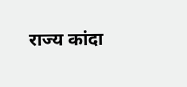राज्य कांदा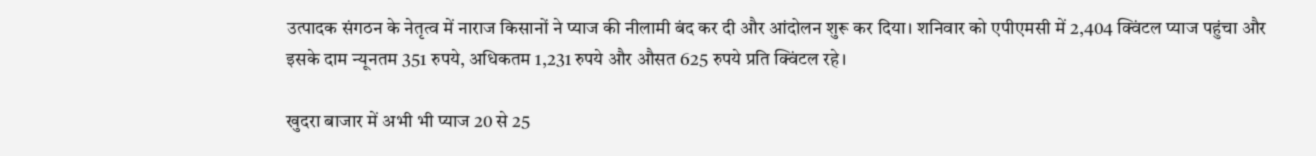उत्पादक संगठन के नेतृत्व में नाराज किसानों ने प्याज की नीलामी बंद कर दी और आंदोलन शुरू कर दिया। शनिवार को एपीएमसी में 2,404 क्विंटल प्याज पहुंचा और इसके दाम न्यूनतम 351 रुपये, अधिकतम 1,231 रुपये और औसत 625 रुपये प्रति क्विंटल रहे।

खुदरा बाजार में अभी भी प्याज 20 से 25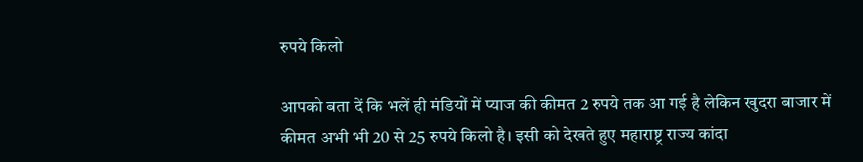रुपये किलो

आपको बता दें कि भलें ही मंडियों में प्याज की कीमत 2 रुपये तक आ गई है लेकिन खुदरा बाजार में कीमत अभी भी 20 से 25 रुपये किलो है। इसी को देखते हुए महाराष्ट्र राज्य कांदा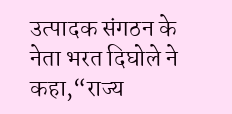उत्पादक संगठन के नेता भरत दिघोले ने कहा,“राज्य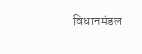विधानमंडल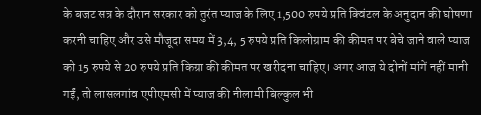के बजट सत्र के दौरान सरकार को तुरंत प्याज के लिए 1,500 रुपये प्रति क्विंटल के अनुदान की घोषणा करनी चाहिए और उसे मौजूदा समय में 3,4, 5 रुपये प्रति किलोग्राम की कीमत पर बेचे जाने वाले प्याज को 15 रुपये से 20 रुपये प्रति किग्रा की कीमत पर खरीदना चाहिए। अगर आज ये दोनों मांगें नहीं मानी गईं, तो लासलगांव एपीएमसी में प्याज की नीलामी बिल्कुल भी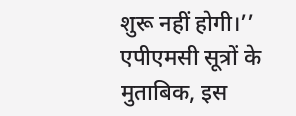शुरू नहीं होगी।’’ एपीएमसी सूत्रों के मुताबिक, इस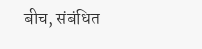बीच, संबंधित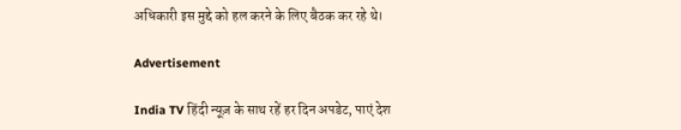अधिकारी इस मुद्दे को हल करने के लिए बैठक कर रहे थे।

Advertisement

India TV हिंदी न्यूज़ के साथ रहें हर दिन अपडेट, पाएं देश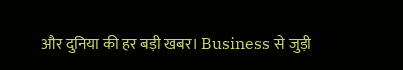और दुनिया की हर बड़ी खबर। Business से जुड़ी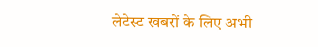लेटेस्ट खबरों के लिए अभी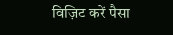विज़िट करें पैसा